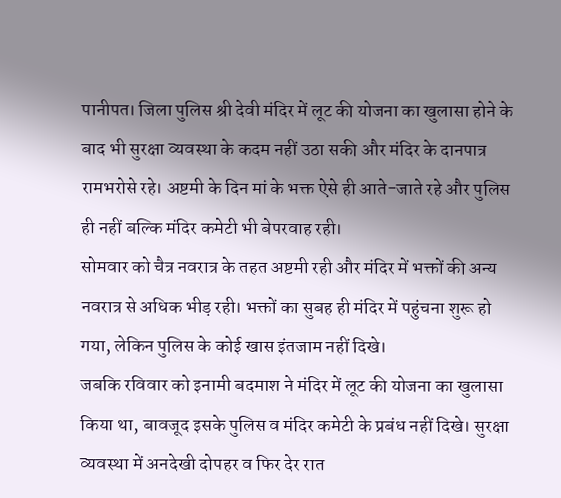पानीपत। जिला पुलिस श्री देवी मंदिर में लूट की योजना का खुलासा होने के बाद भी सुरक्षा व्यवस्था के कदम नहीं उठा सकी और मंदिर के दानपात्र रामभरोसे रहे। अष्टमी के दिन मां के भक्त ऐसे ही आते-जाते रहे और पुलिस ही नहीं बल्कि मंदिर कमेटी भी बेपरवाह रही।
सोमवार को चैत्र नवरात्र के तहत अष्टमी रही और मंदिर में भक्तों की अन्य नवरात्र से अधिक भीड़ रही। भक्तों का सुबह ही मंदिर में पहुंचना शुरू हो गया, लेकिन पुलिस के कोई खास इंतजाम नहीं दिखे।
जबकि रविवार को इनामी बदमाश ने मंदिर में लूट की योजना का खुलासा किया था, बावजूद इसके पुलिस व मंदिर कमेटी के प्रबंध नहीं दिखे। सुरक्षा व्यवस्था में अनदेखी दोपहर व फिर देर रात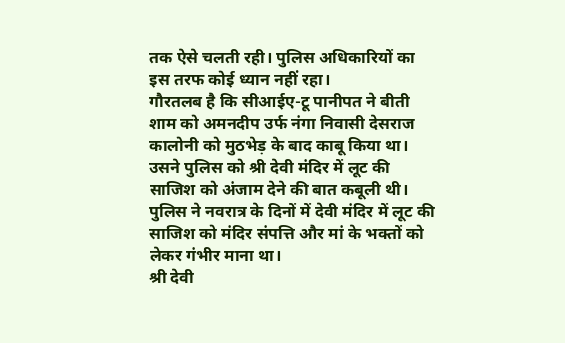तक ऐसे चलती रही। पुलिस अधिकारियों का इस तरफ कोई ध्यान नहीं रहा।
गौरतलब है कि सीआईए-टू पानीपत ने बीती शाम को अमनदीप उर्फ नंगा निवासी देसराज कालोनी को मुठभेड़ के बाद काबू किया था। उसने पुलिस को श्री देवी मंदिर में लूट की साजिश को अंजाम देने की बात कबूली थी। पुलिस ने नवरात्र के दिनों में देवी मंदिर में लूट की साजिश को मंदिर संपत्ति और मां के भक्तों को लेकर गंभीर माना था।
श्री देवी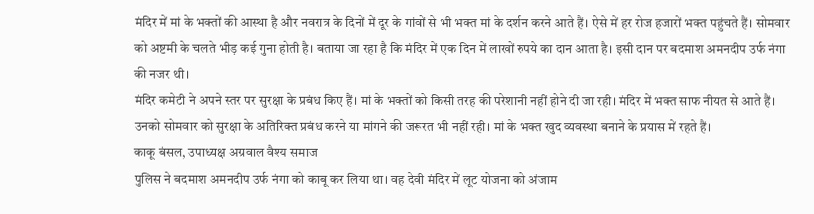मंदिर में मां के भक्तों की आस्था है और नवरात्र के दिनों में दूर के गांवों से भी भक्त मां के दर्शन करने आते हैं। ऐसे में हर रोज हजारों भक्त पहुंचते हैं। सोमवार को अष्टमी के चलते भीड़ कई गुना होती है। बताया जा रहा है कि मंदिर में एक दिन में लाखों रुपये का दान आता है। इसी दान पर बदमाश अमनदीप उर्फ नंगा की नजर थी।
मंदिर कमेटी ने अपने स्तर पर सुरक्षा के प्रबंध किए हैं। मां के भक्तों को किसी तरह की परेशानी नहीं होने दी जा रही। मंदिर में भक्त साफ नीयत से आते हैं। उनको सोमवार को सुरक्षा के अतिरिक्त प्रबंध करने या मांगने की जरूरत भी नहीं रही। मां के भक्त खुद व्यवस्था बनाने के प्रयास में रहते हैं।
काकू बंसल, उपाध्यक्ष अग्रवाल वैश्य समाज
पुलिस ने बदमाश अमनदीप उर्फ नंगा को काबू कर लिया था। वह देवी मंदिर में लूट योजना को अंजाम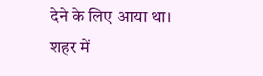देने के लिए आया था। शहर में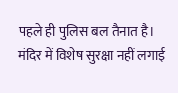पहले ही पुलिस बल तैनात है। मंदिर में विशेष सुरक्षा नहीं लगाई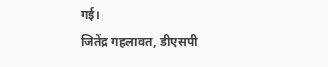गई।
जितेंद्र गहलावत, डीएसपी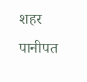शहर पानीपत